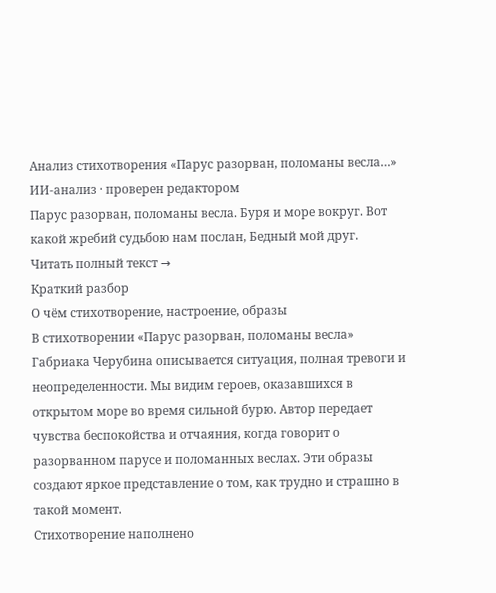Анализ стихотворения «Парус разорван, поломаны весла…»
ИИ-анализ · проверен редактором
Парус разорван, поломаны весла. Буря и море вокруг. Вот какой жребий судьбою нам послан, Бедный мой друг.
Читать полный текст →
Краткий разбор
О чём стихотворение, настроение, образы
В стихотворении «Парус разорван, поломаны весла» Габриака Черубина описывается ситуация, полная тревоги и неопределенности. Мы видим героев, оказавшихся в открытом море во время сильной бурю. Автор передает чувства беспокойства и отчаяния, когда говорит о разорванном парусе и поломанных веслах. Эти образы создают яркое представление о том, как трудно и страшно в такой момент.
Стихотворение наполнено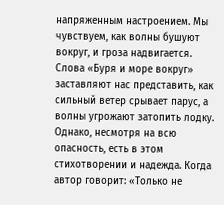напряженным настроением. Мы чувствуем, как волны бушуют вокруг, и гроза надвигается. Слова «Буря и море вокруг» заставляют нас представить, как сильный ветер срывает парус, а волны угрожают затопить лодку. Однако, несмотря на всю опасность, есть в этом стихотворении и надежда. Когда автор говорит: «Только не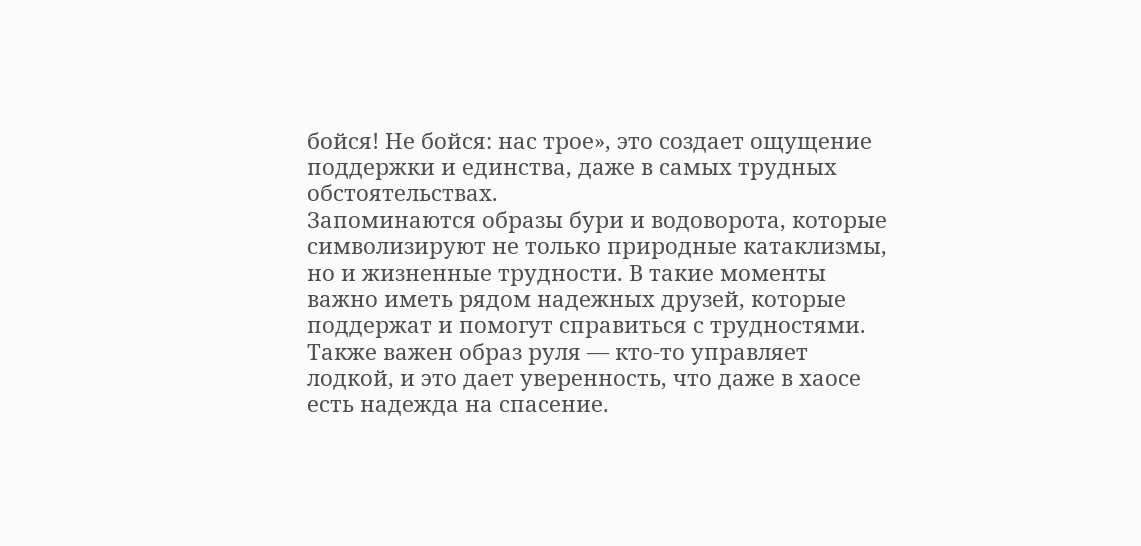бойся! Не бойся: нас трое», это создает ощущение поддержки и единства, даже в самых трудных обстоятельствах.
Запоминаются образы бури и водоворота, которые символизируют не только природные катаклизмы, но и жизненные трудности. В такие моменты важно иметь рядом надежных друзей, которые поддержат и помогут справиться с трудностями. Также важен образ руля — кто-то управляет лодкой, и это дает уверенность, что даже в хаосе есть надежда на спасение.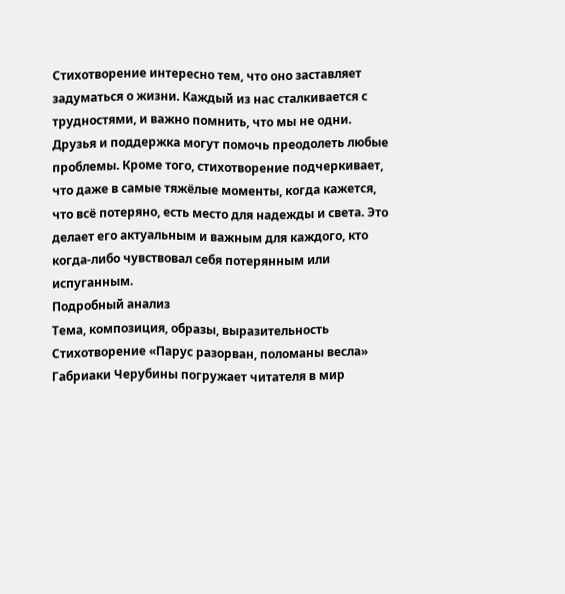Стихотворение интересно тем, что оно заставляет задуматься о жизни. Каждый из нас сталкивается с трудностями, и важно помнить, что мы не одни. Друзья и поддержка могут помочь преодолеть любые проблемы. Кроме того, стихотворение подчеркивает, что даже в самые тяжёлые моменты, когда кажется, что всё потеряно, есть место для надежды и света. Это делает его актуальным и важным для каждого, кто когда-либо чувствовал себя потерянным или испуганным.
Подробный анализ
Тема, композиция, образы, выразительность
Стихотворение «Парус разорван, поломаны весла» Габриаки Черубины погружает читателя в мир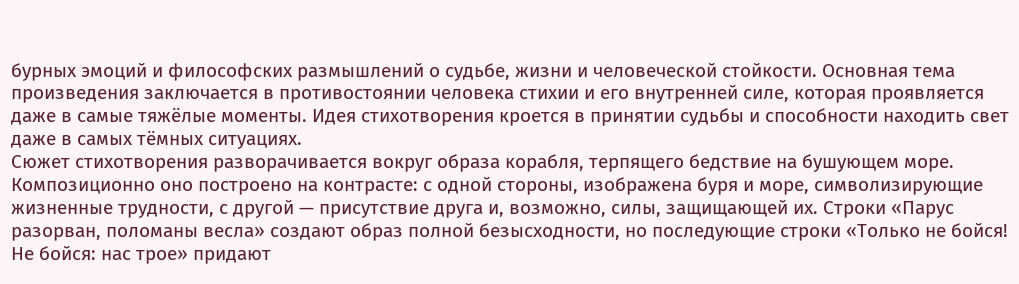бурных эмоций и философских размышлений о судьбе, жизни и человеческой стойкости. Основная тема произведения заключается в противостоянии человека стихии и его внутренней силе, которая проявляется даже в самые тяжёлые моменты. Идея стихотворения кроется в принятии судьбы и способности находить свет даже в самых тёмных ситуациях.
Сюжет стихотворения разворачивается вокруг образа корабля, терпящего бедствие на бушующем море. Композиционно оно построено на контрасте: с одной стороны, изображена буря и море, символизирующие жизненные трудности, с другой — присутствие друга и, возможно, силы, защищающей их. Строки «Парус разорван, поломаны весла» создают образ полной безысходности, но последующие строки «Только не бойся! Не бойся: нас трое» придают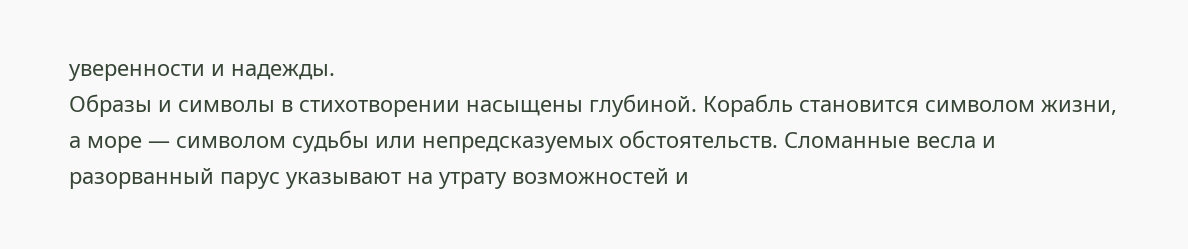уверенности и надежды.
Образы и символы в стихотворении насыщены глубиной. Корабль становится символом жизни, а море — символом судьбы или непредсказуемых обстоятельств. Сломанные весла и разорванный парус указывают на утрату возможностей и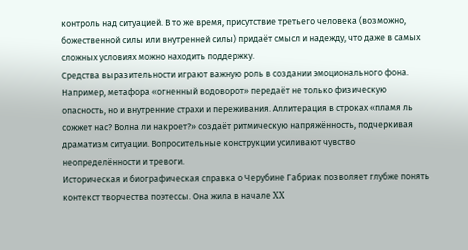контроль над ситуацией. В то же время, присутствие третьего человека (возможно, божественной силы или внутренней силы) придаёт смысл и надежду, что даже в самых сложных условиях можно находить поддержку.
Средства выразительности играют важную роль в создании эмоционального фона. Например, метафора «огненный водоворот» передаёт не только физическую опасность, но и внутренние страхи и переживания. Аллитерация в строках «пламя ль сожжет нас? Волна ли накроет?» создаёт ритмическую напряжённость, подчеркивая драматизм ситуации. Вопросительные конструкции усиливают чувство неопределённости и тревоги.
Историческая и биографическая справка о Черубине Габриак позволяет глубже понять контекст творчества поэтессы. Она жила в начале XX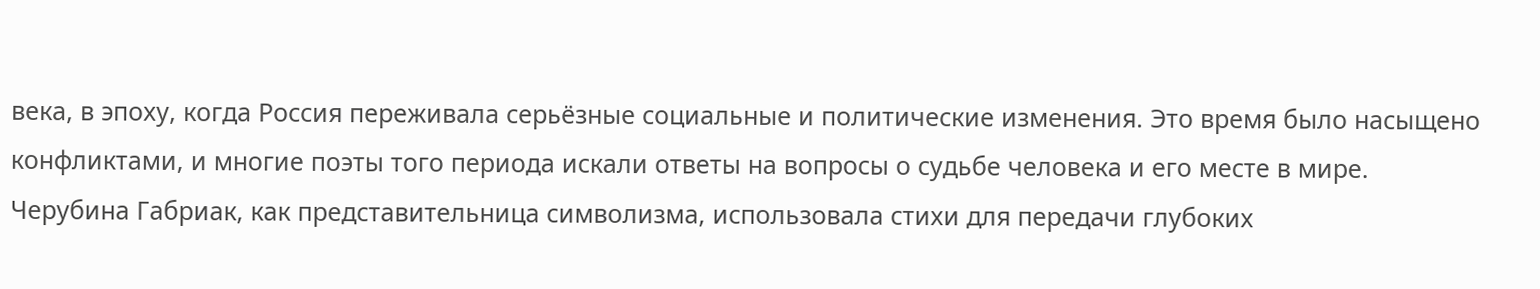века, в эпоху, когда Россия переживала серьёзные социальные и политические изменения. Это время было насыщено конфликтами, и многие поэты того периода искали ответы на вопросы о судьбе человека и его месте в мире. Черубина Габриак, как представительница символизма, использовала стихи для передачи глубоких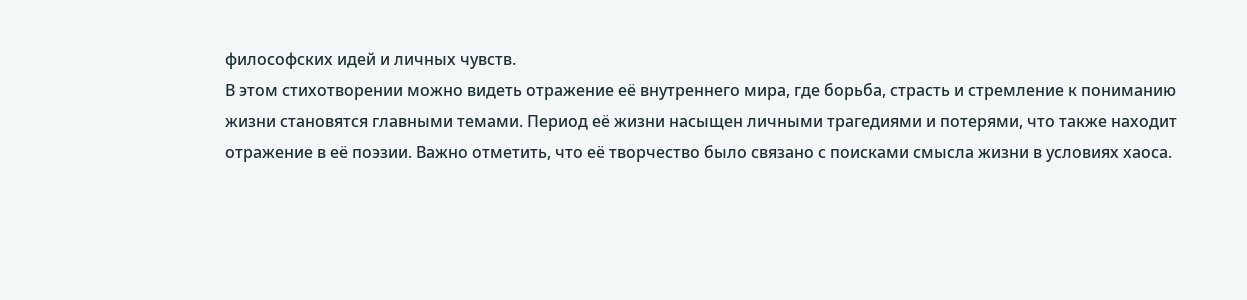философских идей и личных чувств.
В этом стихотворении можно видеть отражение её внутреннего мира, где борьба, страсть и стремление к пониманию жизни становятся главными темами. Период её жизни насыщен личными трагедиями и потерями, что также находит отражение в её поэзии. Важно отметить, что её творчество было связано с поисками смысла жизни в условиях хаоса.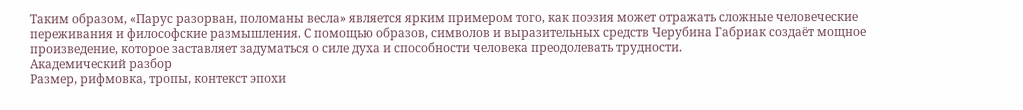Таким образом, «Парус разорван, поломаны весла» является ярким примером того, как поэзия может отражать сложные человеческие переживания и философские размышления. С помощью образов, символов и выразительных средств Черубина Габриак создаёт мощное произведение, которое заставляет задуматься о силе духа и способности человека преодолевать трудности.
Академический разбор
Размер, рифмовка, тропы, контекст эпохи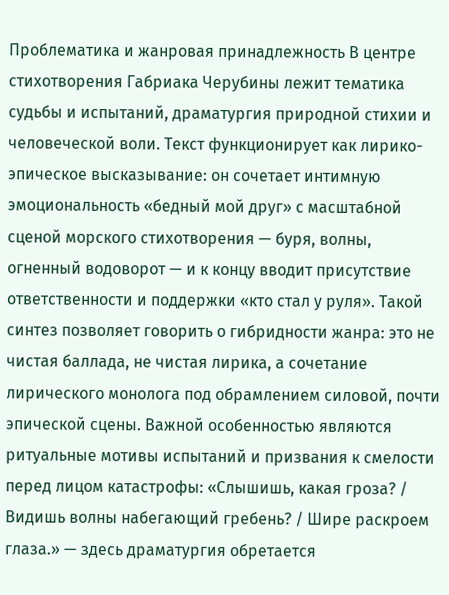Проблематика и жанровая принадлежность В центре стихотворения Габриака Черубины лежит тематика судьбы и испытаний, драматургия природной стихии и человеческой воли. Текст функционирует как лирико-эпическое высказывание: он сочетает интимную эмоциональность «бедный мой друг» с масштабной сценой морского стихотворения — буря, волны, огненный водоворот — и к концу вводит присутствие ответственности и поддержки «кто стал у руля». Такой синтез позволяет говорить о гибридности жанра: это не чистая баллада, не чистая лирика, а сочетание лирического монолога под обрамлением силовой, почти эпической сцены. Важной особенностью являются ритуальные мотивы испытаний и призвания к смелости перед лицом катастрофы: «Слышишь, какая гроза? / Видишь волны набегающий гребень? / Шире раскроем глаза.» — здесь драматургия обретается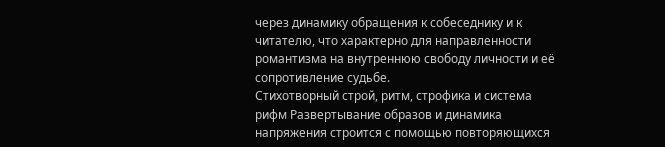через динамику обращения к собеседнику и к читателю, что характерно для направленности романтизма на внутреннюю свободу личности и её сопротивление судьбе.
Стихотворный строй, ритм, строфика и система рифм Развертывание образов и динамика напряжения строится с помощью повторяющихся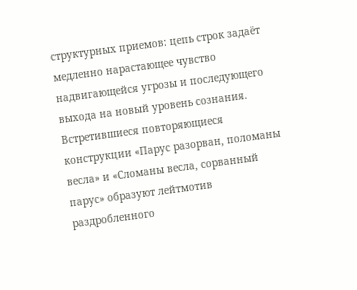структурных приемов: цепь строк задаёт медленно нарастающее чувство надвигающейся угрозы и последующего выхода на новый уровень сознания. Встретившиеся повторяющиеся конструкции «Парус разорван, поломаны весла» и «Сломаны весла, сорванный парус» образуют лейтмотив раздробленного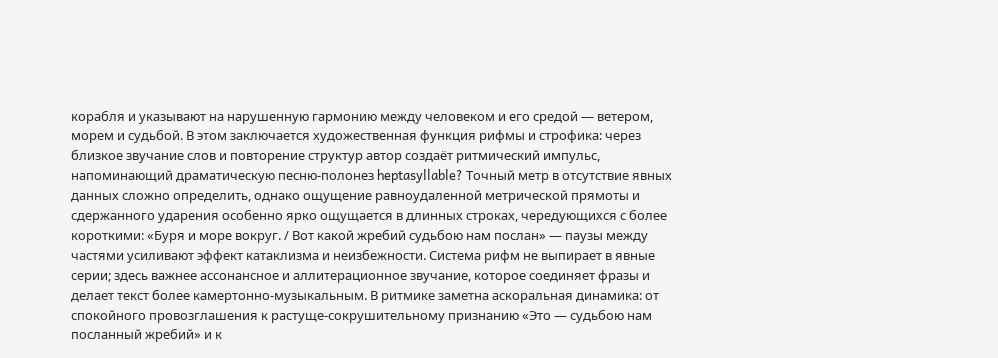корабля и указывают на нарушенную гармонию между человеком и его средой — ветером, морем и судьбой. В этом заключается художественная функция рифмы и строфика: через близкое звучание слов и повторение структур автор создаёт ритмический импульс, напоминающий драматическую песню-полонез heptasyllable? Точный метр в отсутствие явных данных сложно определить, однако ощущение равноудаленной метрической прямоты и сдержанного ударения особенно ярко ощущается в длинных строках, чередующихся с более короткими: «Буря и море вокруг. / Вот какой жребий судьбою нам послан» — паузы между частями усиливают эффект катаклизма и неизбежности. Система рифм не выпирает в явные серии; здесь важнее ассонансное и аллитерационное звучание, которое соединяет фразы и делает текст более камертонно-музыкальным. В ритмике заметна аскоральная динамика: от спокойного провозглашения к растуще-сокрушительному признанию «Это — судьбою нам посланный жребий» и к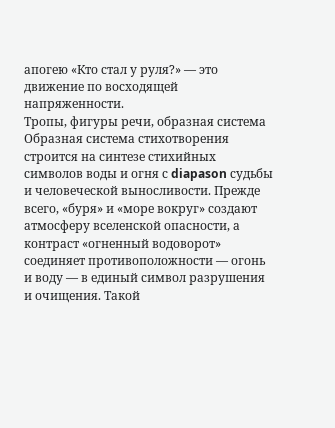апогею «Кто стал у руля?» — это движение по восходящей напряженности.
Тропы, фигуры речи, образная система Образная система стихотворения строится на синтезе стихийных символов воды и огня с diapason судьбы и человеческой выносливости. Прежде всего, «буря» и «море вокруг» создают атмосферу вселенской опасности, а контраст «огненный водоворот» соединяет противоположности — огонь и воду — в единый символ разрушения и очищения. Такой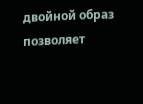двойной образ позволяет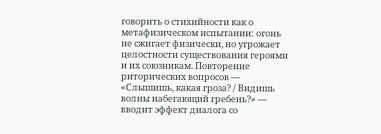говорить о стихийности как о метафизическом испытании: огонь не сжигает физически, но угрожает целостности существования героями и их союзникам. Повторение риторических вопросов — «Слышишь, какая гроза? / Видишь волны набегающий гребень?» — вводит эффект диалога со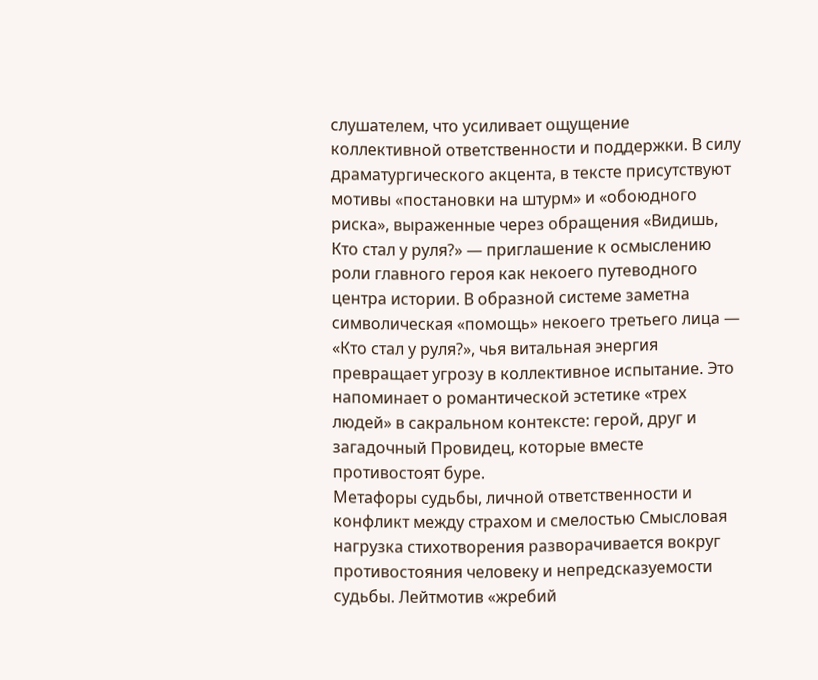слушателем, что усиливает ощущение коллективной ответственности и поддержки. В силу драматургического акцента, в тексте присутствуют мотивы «постановки на штурм» и «обоюдного риска», выраженные через обращения «Видишь, Кто стал у руля?» — приглашение к осмыслению роли главного героя как некоего путеводного центра истории. В образной системе заметна символическая «помощь» некоего третьего лица — «Кто стал у руля?», чья витальная энергия превращает угрозу в коллективное испытание. Это напоминает о романтической эстетике «трех людей» в сакральном контексте: герой, друг и загадочный Провидец, которые вместе противостоят буре.
Метафоры судьбы, личной ответственности и конфликт между страхом и смелостью Смысловая нагрузка стихотворения разворачивается вокруг противостояния человеку и непредсказуемости судьбы. Лейтмотив «жребий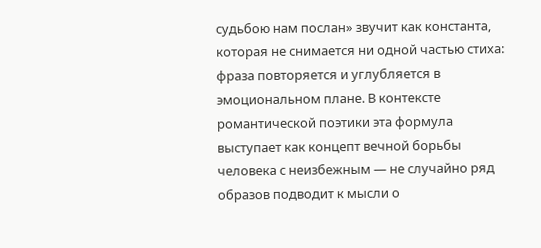судьбою нам послан» звучит как константа, которая не снимается ни одной частью стиха: фраза повторяется и углубляется в эмоциональном плане. В контексте романтической поэтики эта формула выступает как концепт вечной борьбы человека с неизбежным — не случайно ряд образов подводит к мысли о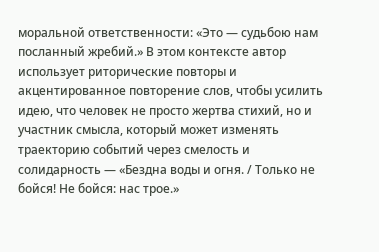моральной ответственности: «Это — судьбою нам посланный жребий.» В этом контексте автор использует риторические повторы и акцентированное повторение слов, чтобы усилить идею, что человек не просто жертва стихий, но и участник смысла, который может изменять траекторию событий через смелость и солидарность — «Бездна воды и огня. / Только не бойся! Не бойся: нас трое.»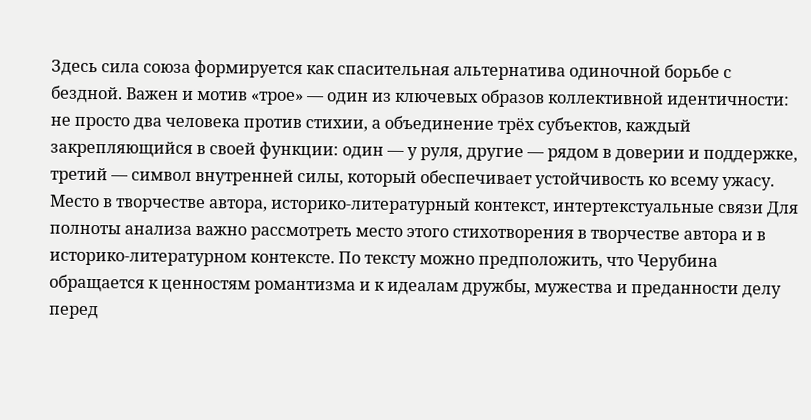Здесь сила союза формируется как спасительная альтернатива одиночной борьбе с бездной. Важен и мотив «трое» — один из ключевых образов коллективной идентичности: не просто два человека против стихии, а объединение трёх субъектов, каждый закрепляющийся в своей функции: один — у руля, другие — рядом в доверии и поддержке, третий — символ внутренней силы, который обеспечивает устойчивость ко всему ужасу.
Место в творчестве автора, историко-литературный контекст, интертекстуальные связи Для полноты анализа важно рассмотреть место этого стихотворения в творчестве автора и в историко-литературном контексте. По тексту можно предположить, что Черубина обращается к ценностям романтизма и к идеалам дружбы, мужества и преданности делу перед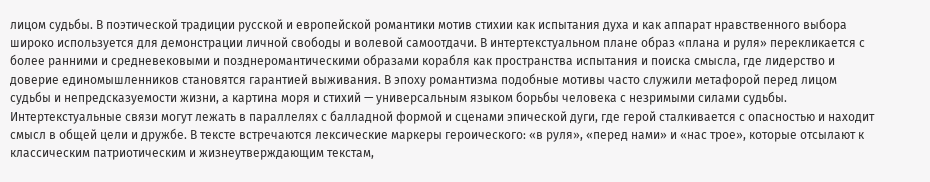лицом судьбы. В поэтической традиции русской и европейской романтики мотив стихии как испытания духа и как аппарат нравственного выбора широко используется для демонстрации личной свободы и волевой самоотдачи. В интертекстуальном плане образ «плана и руля» перекликается с более ранними и средневековыми и позднеромантическими образами корабля как пространства испытания и поиска смысла, где лидерство и доверие единомышленников становятся гарантией выживания. В эпоху романтизма подобные мотивы часто служили метафорой перед лицом судьбы и непредсказуемости жизни, а картина моря и стихий — универсальным языком борьбы человека с незримыми силами судьбы. Интертекстуальные связи могут лежать в параллелях с балладной формой и сценами эпической дуги, где герой сталкивается с опасностью и находит смысл в общей цели и дружбе. В тексте встречаются лексические маркеры героического: «в руля», «перед нами» и «нас трое», которые отсылают к классическим патриотическим и жизнеутверждающим текстам,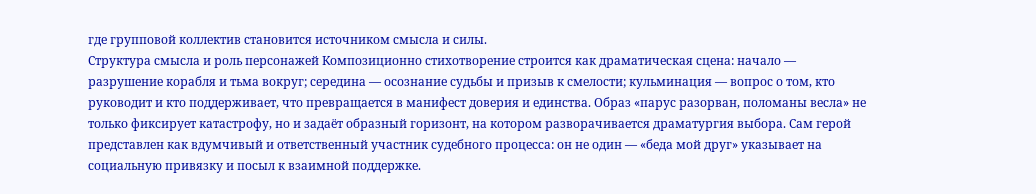где групповой коллектив становится источником смысла и силы.
Структура смысла и роль персонажей Композиционно стихотворение строится как драматическая сцена: начало — разрушение корабля и тьма вокруг; середина — осознание судьбы и призыв к смелости; кульминация — вопрос о том, кто руководит и кто поддерживает, что превращается в манифест доверия и единства. Образ «парус разорван, поломаны весла» не только фиксирует катастрофу, но и задаёт образный горизонт, на котором разворачивается драматургия выбора. Сам герой представлен как вдумчивый и ответственный участник судебного процесса: он не один — «беда мой друг» указывает на социальную привязку и посыл к взаимной поддержке.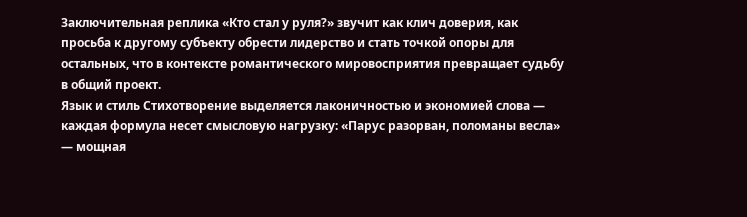Заключительная реплика «Кто стал у руля?» звучит как клич доверия, как просьба к другому субъекту обрести лидерство и стать точкой опоры для остальных, что в контексте романтического мировосприятия превращает судьбу в общий проект.
Язык и стиль Стихотворение выделяется лаконичностью и экономией слова — каждая формула несет смысловую нагрузку: «Парус разорван, поломаны весла» — мощная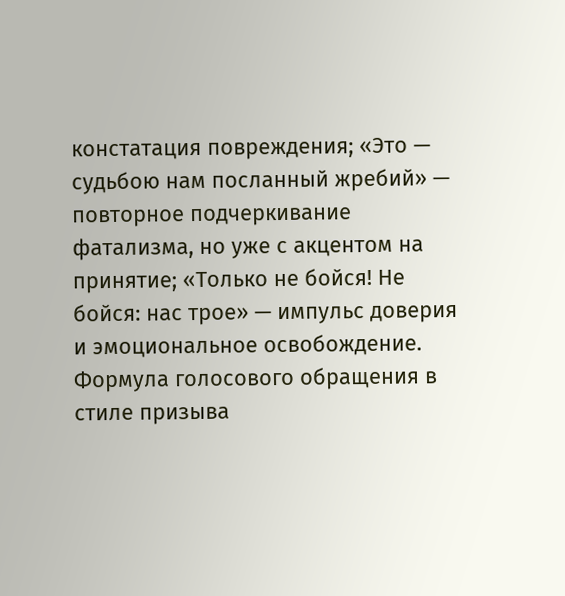констатация повреждения; «Это — судьбою нам посланный жребий» — повторное подчеркивание фатализма, но уже с акцентом на принятие; «Только не бойся! Не бойся: нас трое» — импульс доверия и эмоциональное освобождение. Формула голосового обращения в стиле призыва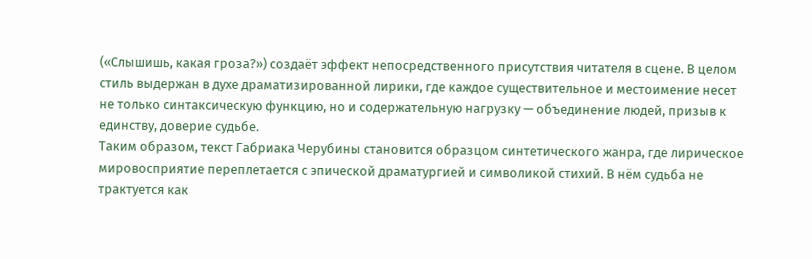(«Слышишь, какая гроза?») создаёт эффект непосредственного присутствия читателя в сцене. В целом стиль выдержан в духе драматизированной лирики, где каждое существительное и местоимение несет не только синтаксическую функцию, но и содержательную нагрузку — объединение людей, призыв к единству, доверие судьбе.
Таким образом, текст Габриака Черубины становится образцом синтетического жанра, где лирическое мировосприятие переплетается с эпической драматургией и символикой стихий. В нём судьба не трактуется как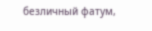безличный фатум,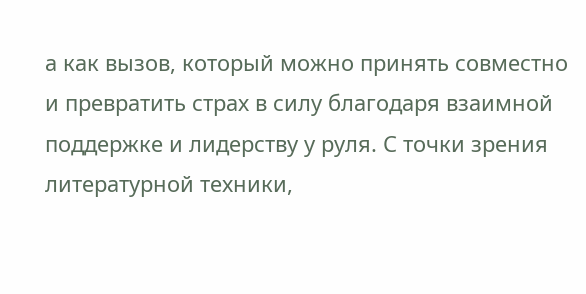а как вызов, который можно принять совместно и превратить страх в силу благодаря взаимной поддержке и лидерству у руля. С точки зрения литературной техники,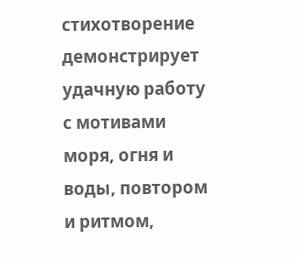стихотворение демонстрирует удачную работу с мотивами моря, огня и воды, повтором и ритмом,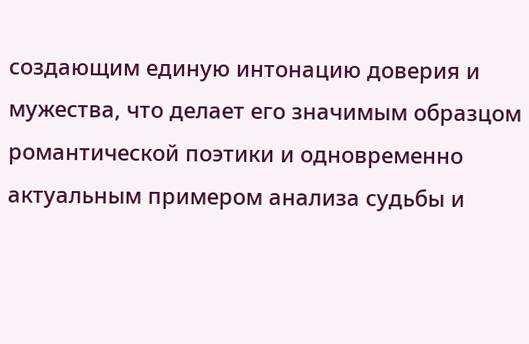создающим единую интонацию доверия и мужества, что делает его значимым образцом романтической поэтики и одновременно актуальным примером анализа судьбы и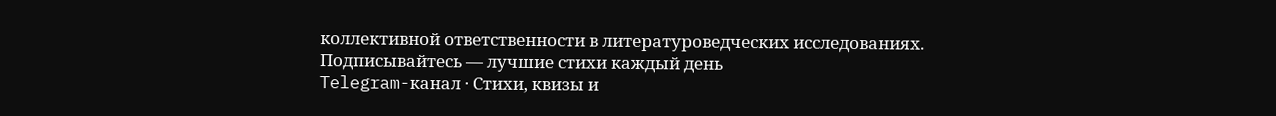коллективной ответственности в литературоведческих исследованиях.
Подписывайтесь — лучшие стихи каждый день
Telegram-канал · Стихи, квизы и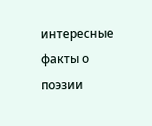интересные факты о поэзии